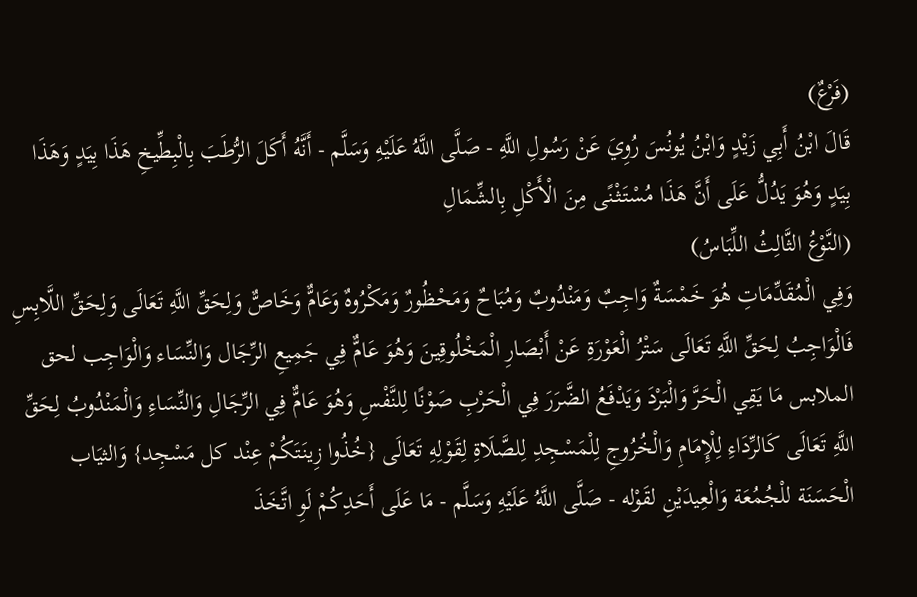(فَرْعٌ)
قَالَ ابْنُ أَبِي زَيْدٍ وَابْنُ يُونُسَ رُوِيَ عَنْ رَسُولِ اللَّهِ - صَلَّى اللَّهُ عَلَيْهِ وَسَلَّم - أَنَّهُ أَكَلَ الرُّطَبَ بِالْبِطِّيخِ هَذَا بِيَدٍ وَهَذَا بِيَدٍ وَهُوَ يَدُلُّ عَلَى أَنَّ هَذَا مُسْتَثْنًى مِنَ الْأَكْلِ بِالشِّمَالِ
(النَّوْعُ الثَّالِثُ اللِّبَاسُ)
وَفِي الْمُقَدِّمَاتِ هُوَ خَمْسَةٌ وَاجِبٌ وَمَنْدُوبٌ وَمُبَاحٌ وَمَحْظُورٌ وَمَكْرُوهٌ وَعَامٌّ وَخَاصٌّ وَلِحَقِّ اللَّهِ تَعَالَى وَلِحَقِّ اللَّابِسِ فَالْوَاجِبُ لِحَقِّ اللَّهِ تَعَالَى سَتْرُ الْعَوْرَةِ عَنْ أَبْصَارِ الْمَخْلُوقِينَ وَهُوَ عَامٌّ فِي جَمِيعِ الرِّجَال وَالنِّسَاء وَالْوَاجِب لحق الملابس مَا يَقِي الْحَرَّ وَالْبَرْدَ وَيَدْفَعُ الضَّرَرَ فِي الْحَرْبِ صَوْنًا لِلنَّفْسِ وَهُوَ عَامٌّ فِي الرِّجَالِ وَالنِّسَاءِ وَالْمَنْدُوبُ لِحَقِّ اللَّهِ تَعَالَى كَالرِّدَاءِ لِلْإِمَامِ وَالْخُرُوجِ لِلْمَسْجِدِ لِلصَّلَاةِ لِقَوْلِهِ تَعَالَى {خُذُوا زِينَتَكُمْ عِنْد كل مَسْجِد} وَالثيَاب الْحَسَنَة للْجُمُعَة وَالْعِيدَيْنِ لقَوْله - صَلَّى اللَّهُ عَلَيْهِ وَسَلَّم - مَا عَلَى أَحَدِكُمْ لَوِ اتَّخَذَ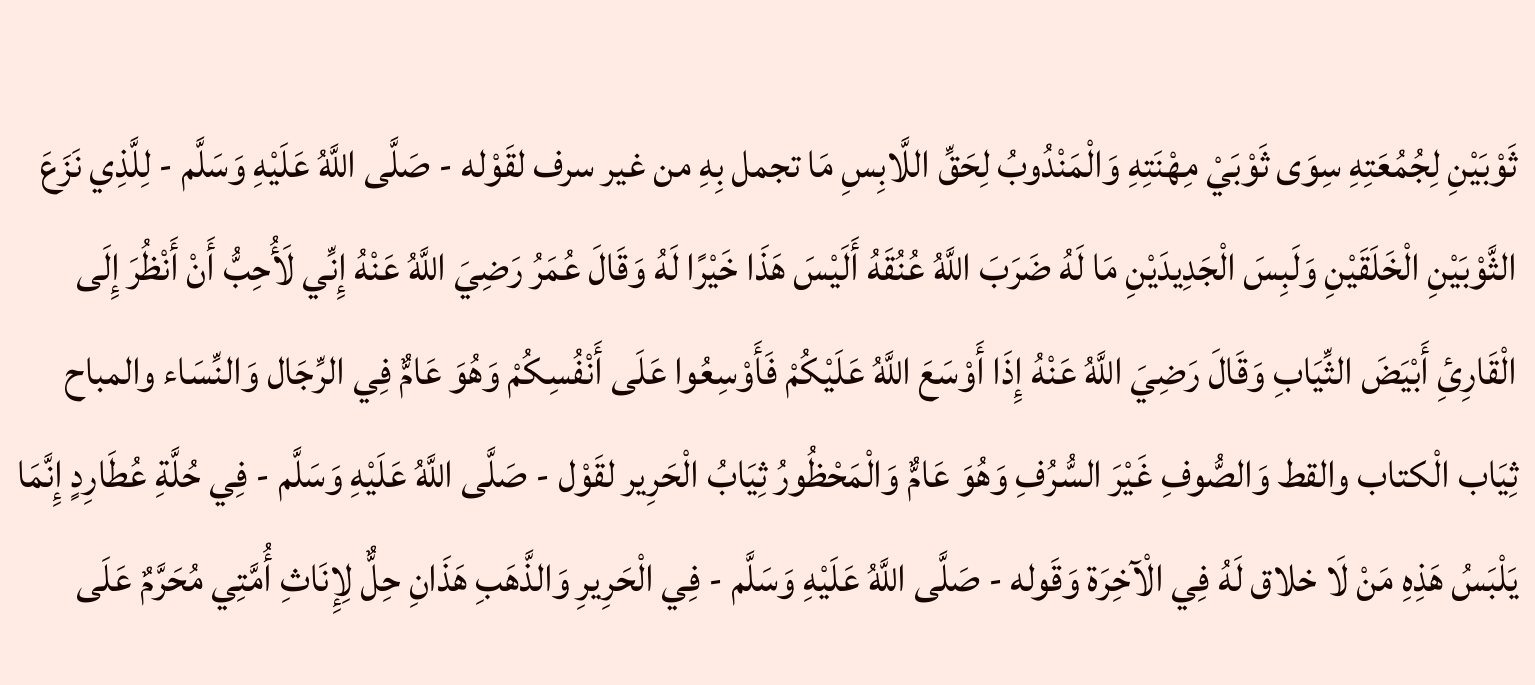ثَوْبَيْنِ لِجُمُعَتِهِ سِوَى ثَوْبَيْ مِهْنَتِهِ وَالْمَنْدُوبُ لِحَقِّ اللَّابِسِ مَا تجمل بِهِ من غير سرف لقَوْله - صَلَّى اللَّهُ عَلَيْهِ وَسَلَّم - لِلَّذِي نَزَعَ الثَّوْبَيْنِ الْخَلَقَيْنِ وَلَبِسَ الْجَدِيدَيْنِ مَا لَهُ ضَرَبَ اللَّهُ عُنُقَهُ أَلَيْسَ هَذَا خَيْرًا لَهُ وَقَالَ عُمَرُ رَضِيَ اللَّهُ عَنْهُ إِنِّي لَأُحِبُّ أَنْ أَنْظُرَ إِلَى الْقَارِئِ أَبْيَضَ الثِّيَابِ وَقَالَ رَضِيَ اللَّهُ عَنْهُ إِذَا أَوْسَعَ اللَّهُ عَلَيْكُمْ فَأَوْسِعُوا عَلَى أَنْفُسِكُمْ وَهُوَ عَامٌّ فِي الرِّجَال وَالنِّسَاء والمباح ثِيَاب الْكتاب والقط وَالصُّوفِ غَيْرَ السُّرُفِ وَهُوَ عَامٌّ وَالْمَحْظُورُ ثِيَابُ الْحَرِير لقَوْل - صَلَّى اللَّهُ عَلَيْهِ وَسَلَّم - فِي حُلَّةِ عُطَارِدٍ إِنَّمَا يَلْبَسُ هَذِهِ مَنْ لَا خلاق لَهُ فِي الْآخِرَة وَقَوله - صَلَّى اللَّهُ عَلَيْهِ وَسَلَّم - فِي الْحَرِيرِ وَالذَّهَبِ هَذَانِ حِلٌّ لِإِنَاثِ أُمَّتِي مُحَرَّمٌ عَلَى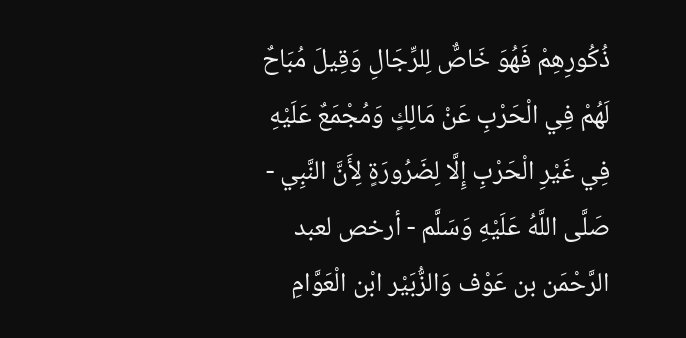ذُكُورِهِمْ فَهُوَ خَاصٌّ لِلرِّجَالِ وَقِيلَ مُبَاحٌ لَهُمْ فِي الْحَرْبِ عَنْ مَالِكٍ وَمُجْمَعٌ عَلَيْهِ فِي غَيْرِ الْحَرْبِ إِلَّا لِضَرُورَةٍ لِأَنَّ النَّبِي - صَلَّى اللَّهُ عَلَيْهِ وَسَلَّم - أرخص لعبد الرَّحْمَن بن عَوْف وَالزُّبَيْر ابْن الْعَوَّامِ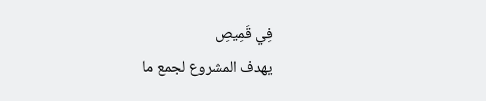فِي قَمِيصِ
يهدف المشروع لجمع ما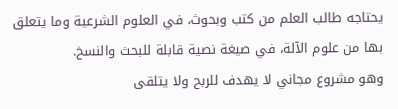يحتاجه طالب العلم من كتب وبحوث، في العلوم الشرعية وما يتعلق بها من علوم الآلة، في صيغة نصية قابلة للبحث والنسخ.
وهو مشروع مجاني لا يهدف للربح ولا يتلقى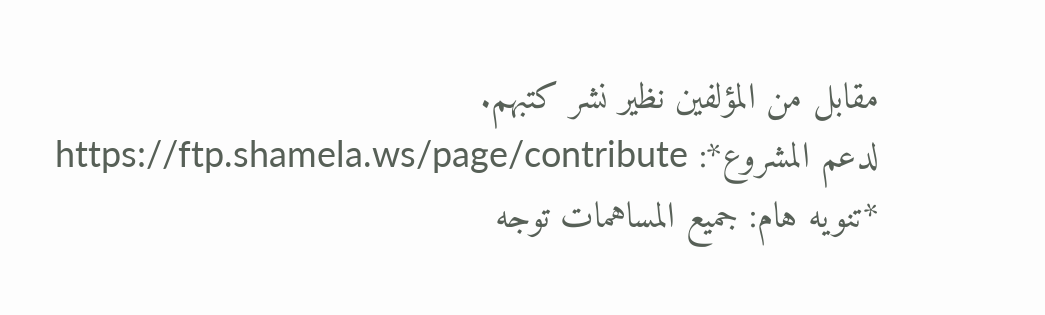مقابل من المؤلفين نظير نشر كتبهم.
لدعم المشروع*: https://ftp.shamela.ws/page/contribute
*تنويه هام: جميع المساهمات توجه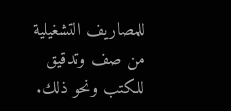للمصاريف التشغيلية من صف وتدقيق للكتب ونحو ذلك.